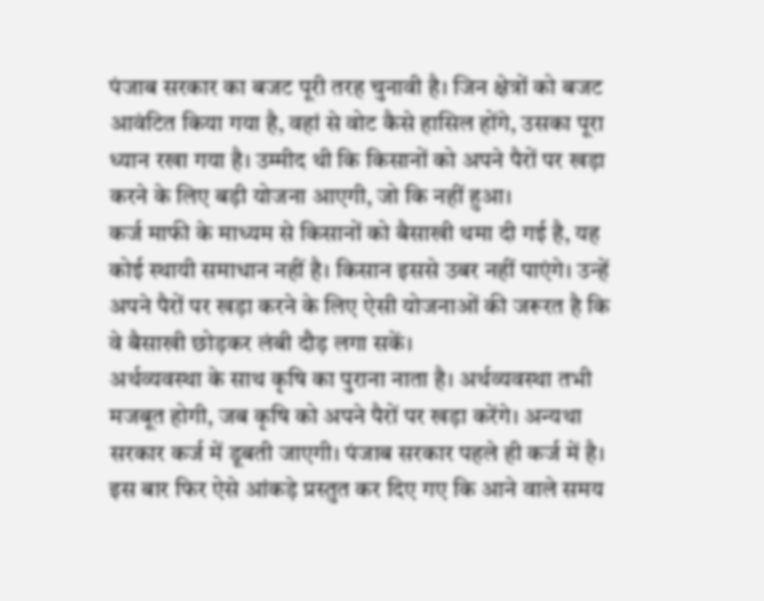पंजाब सरकार का बजट पूरी तरह चुनावी है। जिन क्षेत्रों को बजट आवंटित किया गया है, वहां से वोट कैसे हासिल होंगे, उसका पूरा ध्यान रखा गया है। उम्मीद थी कि किसानों को अपने पैरों पर खड़ा करने के लिए बड़ी योजना आएगी, जो कि नहीं हुआ।
कर्ज माफी के माध्यम से किसानों को बैसाखी थमा दी गई है, यह कोई स्थायी समाधान नहीं है। किसान इससे उबर नहीं पाएंगे। उन्हें अपने पैरों पर खड़ा करने के लिए ऐसी योजनाओं की जरूरत है कि वे बैसाखी छोड़कर लंबी दौड़ लगा सकें।
अर्थव्यवस्था के साथ कृषि का पुराना नाता है। अर्थव्यवस्था तभी मजबूत होगी, जब कृषि को अपने पैरों पर खड़ा करेंगे। अन्यथा सरकार कर्ज में डूबती जाएगी। पंजाब सरकार पहले ही कर्ज में है। इस बार फिर ऐसे आंकड़े प्रस्तुत कर दिए गए कि आने वाले समय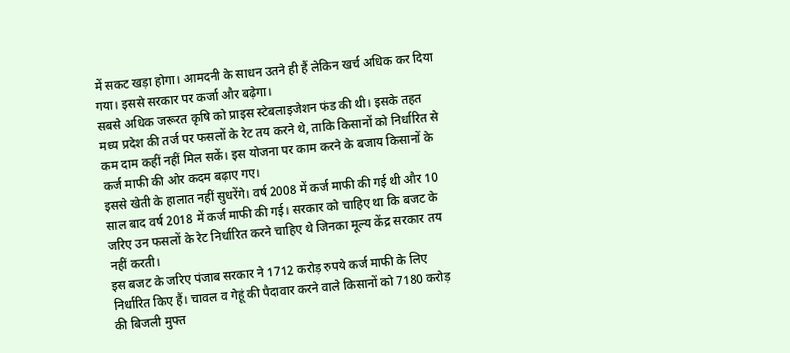में सकट खड़ा होगा। आमदनी के साधन उतने ही हैं लेकिन खर्च अधिक कर दिया गया। इससे सरकार पर कर्जा और बढ़ेगा।
सबसे अधिक जरूरत कृषि को प्राइस स्टेबलाइजेशन फंड की थी। इसके तहत मध्य प्रदेश की तर्ज पर फसलों के रेट तय करने थे, ताकि किसानों को निर्धारित से कम दाम कहीं नहीं मिल सकें। इस योजना पर काम करने के बजाय किसानों के कर्ज माफी की ओर कदम बढ़ाए गए।
इससे खेती के हालात नहीं सुधरेंगे। वर्ष 2008 में कर्ज माफी की गई थी और 10 साल बाद वर्ष 2018 में कर्ज माफी की गई। सरकार को चाहिए था कि बजट के जरिए उन फसलों के रेट निर्धारित करने चाहिए थे जिनका मूल्य केंद्र सरकार तय नहीं करती।
इस बजट के जरिए पंजाब सरकार ने 1712 करोड़ रुपये कर्ज माफी के लिए निर्धारित किए हैं। चावल व गेहूं की पैदावार करने वाले किसानों को 7180 करोड़ की बिजली मुफ्त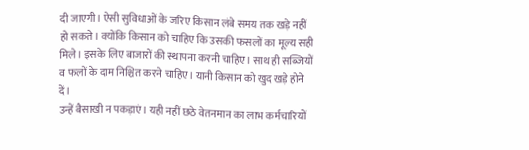दी जाएगी। ऐसी सुविधाओं के जरिए किसान लंबे समय तक खड़े नहीं हो सकते। क्योंकि किसान को चाहिए कि उसकी फसलों का मूल्य सही मिले। इसके लिए बाजारों की स्थापना करनी चाहिए। साथ ही सब्जियों व फलों के दाम निश्चित करने चाहिए। यानी किसान को खुद खड़े होने दें।
उन्हें बैसाखी न पकड़ाएं। यही नहीं छठे वेतनमान का लाभ कर्मचारियों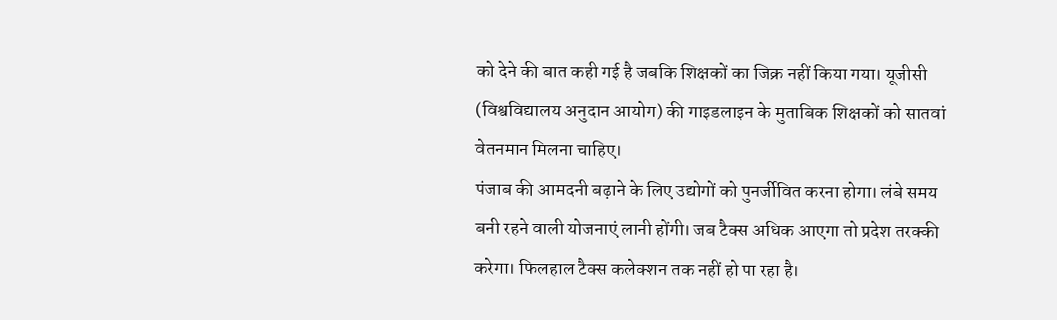को देने की बात कही गई है जबकि शिक्षकों का जिक्र नहीं किया गया। यूजीसी (विश्वविद्यालय अनुदान आयोग) की गाइडलाइन के मुताबिक शिक्षकों को सातवां वेतनमान मिलना चाहिए।
पंजाब की आमदनी बढ़ाने के लिए उद्योगों को पुनर्जीवित करना होगा। लंबे समय बनी रहने वाली योजनाएं लानी होंगी। जब टैक्स अधिक आएगा तो प्रदेश तरक्की करेगा। फिलहाल टैक्स कलेक्शन तक नहीं हो पा रहा है।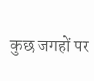कुछ जगहों पर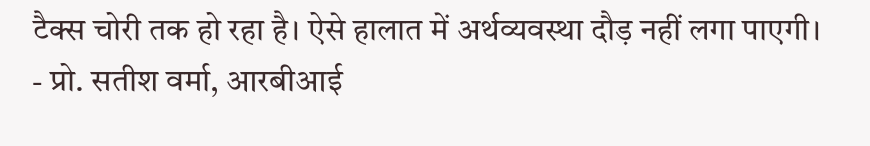टैक्स चोरी तक हो रहा है। ऐसे हालात में अर्थव्यवस्था दौड़ नहीं लगा पाएगी।
- प्रो. सतीश वर्मा, आरबीआई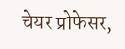चेयर प्रोफेसर,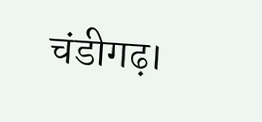चंडीगढ़।